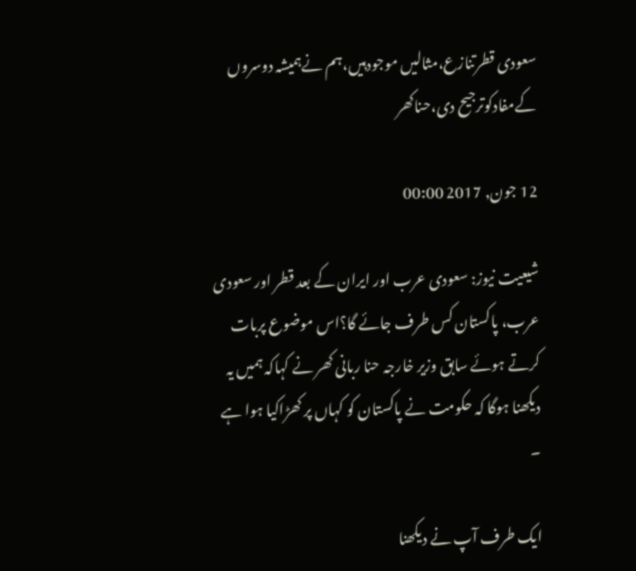سعودی قطرتنازع،مثالیں موجودہیں،ہم نےہمیشہ دوسروں کےمفادکوترجیح دی،حناکھر

12 جون, 2017 00:00

شیعیت نیوز: سعودی عرب اور ایران کے بعد قطر اور سعودی عرب، پاکستان کس طرف جائے گا؟اس موضوع پربات کرتے ہوئے سابق وزیر خارجہ حنا ربانی کھر نے کہاکہ ہمیں یہ دیکھنا ہوگا کہ حکومت نے پاکستان کو کہاں پر کھڑاکیا ہوا ہے ۔

ایک طرف آپ نے دیکھنا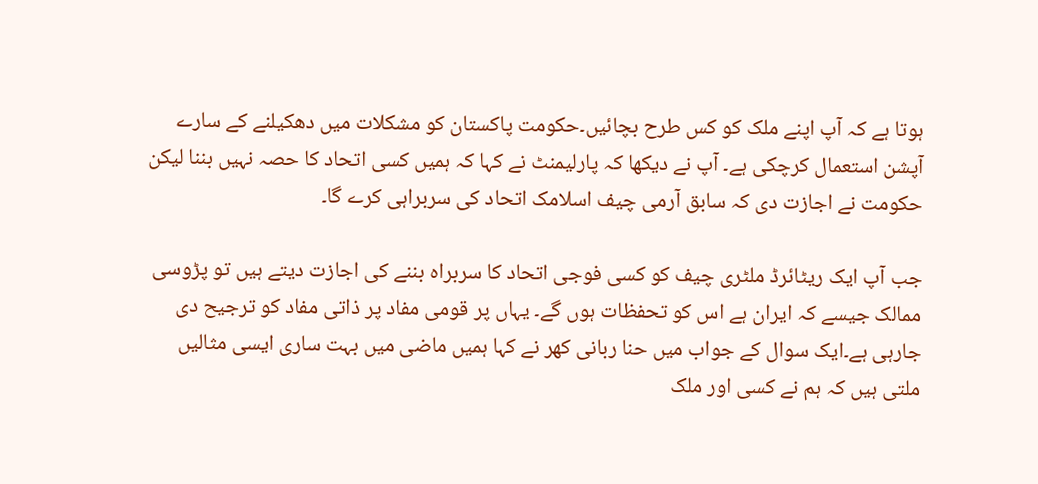ہوتا ہے کہ آپ اپنے ملک کو کس طرح بچائیں۔حکومت پاکستان کو مشکلات میں دھکیلنے کے سارے آپشن استعمال کرچکی ہے۔ آپ نے دیکھا کہ پارلیمنٹ نے کہا کہ ہمیں کسی اتحاد کا حصہ نہیں بننا لیکن حکومت نے اجازت دی کہ سابق آرمی چیف اسلامک اتحاد کی سربراہی کرے گا۔

جب آپ ایک ریٹائرڈ ملٹری چیف کو کسی فوجی اتحاد کا سربراہ بننے کی اجازت دیتے ہیں تو پڑوسی ممالک جیسے کہ ایران ہے اس کو تحفظات ہوں گے۔ یہاں پر قومی مفاد پر ذاتی مفاد کو ترجیح دی جارہی ہے۔ایک سوال کے جواب میں حنا ربانی کھر نے کہا ہمیں ماضی میں بہت ساری ایسی مثالیں ملتی ہیں کہ ہم نے کسی اور ملک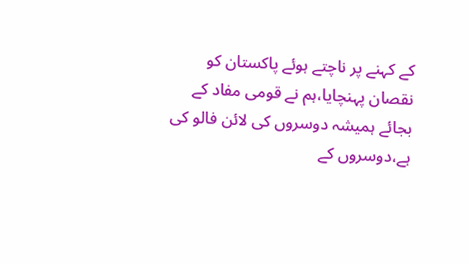کے کہنے پر ناچتے ہوئے پاکستان کو نقصان پہنچایا،ہم نے قومی مفاد کے بجائے ہمیشہ دوسروں کی لائن فالو کی ہے،دوسروں کے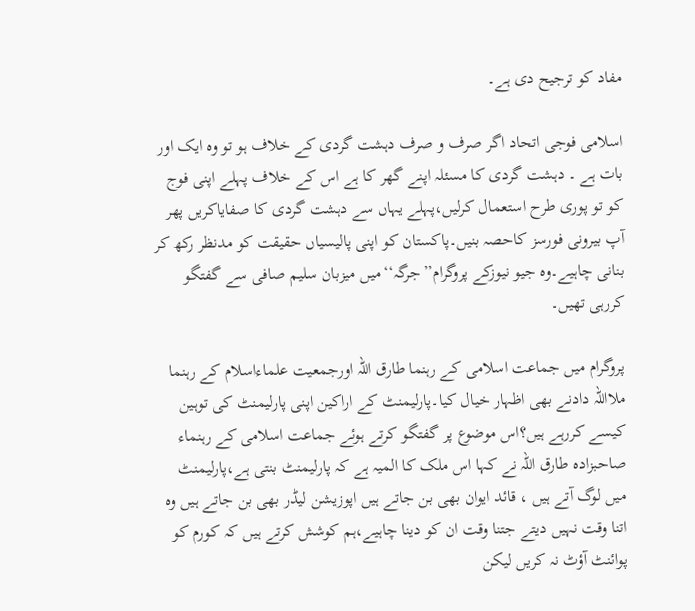مفاد کو ترجیح دی ہے۔

اسلامی فوجی اتحاد اگر صرف و صرف دہشت گردی کے خلاف ہو تو وہ ایک اور بات ہے ۔ دہشت گردی کا مسئلہ اپنے گھر کا ہے اس کے خلاف پہلے اپنی فوج کو تو پوری طرح استعمال کرلیں،پہلے یہاں سے دہشت گردی کا صفایاکریں پھر آپ بیرونی فورسز کاحصہ بنیں۔پاکستان کو اپنی پالیسیاں حقیقت کو مدنظر رکھ کر بنانی چاہیے۔وہ جیو نیوزکے پروگرام’’جرگہ‘‘میں میزبان سلیم صافی سے گفتگو کررہی تھیں۔

پروگرام میں جماعت اسلامی کے رہنما طارق اللہ اورجمعیت علماءاسلام کے رہنما ملااللہ دادنے بھی اظہار خیال کیا۔پارلیمنٹ کے اراکین اپنی پارلیمنٹ کی توہین کیسے کررہے ہیں؟اس موضوع پر گفتگو کرتے ہوئے جماعت اسلامی کے رہنماء صاحبزادہ طارق اللہ نے کہا اس ملک کا المیہ ہے کہ پارلیمنٹ بنتی ہے،پارلیمنٹ میں لوگ آتے ہیں ، قائد ایوان بھی بن جاتے ہیں اپوزیشن لیڈر بھی بن جاتے ہیں وہ اتنا وقت نہیں دیتے جتنا وقت ان کو دینا چاہیے،ہم کوشش کرتے ہیں کہ کورم کو پوائنٹ آؤٹ نہ کریں لیکن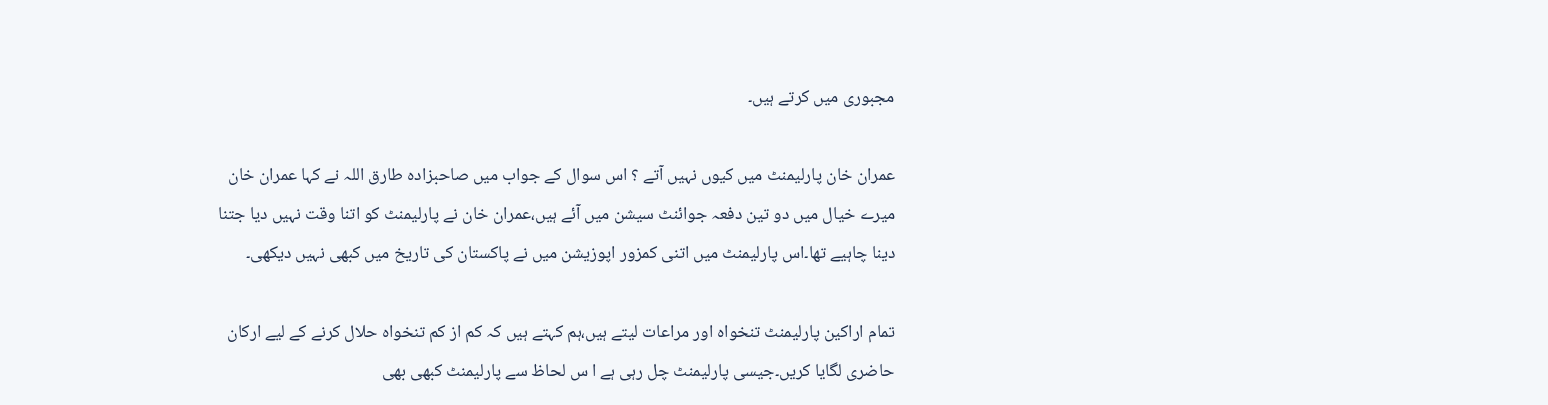مجبوری میں کرتے ہیں۔

عمران خان پارلیمنٹ میں کیوں نہیں آتے ؟ اس سوال کے جواب میں صاحبزادہ طارق اللہ نے کہا عمران خان میرے خیال میں دو تین دفعہ جوائنٹ سیشن میں آئے ہیں،عمران خان نے پارلیمنٹ کو اتنا وقت نہیں دیا جتنا دینا چاہیے تھا۔اس پارلیمنٹ میں اتنی کمزور اپوزیشن میں نے پاکستان کی تاریخ میں کبھی نہیں دیکھی۔

تمام اراکین پارلیمنٹ تنخواہ اور مراعات لیتے ہیں،ہم کہتے ہیں کہ کم از کم تنخواہ حلال کرنے کے لیے ارکان حاضری لگایا کریں۔جیسی پارلیمنٹ چل رہی ہے ا س لحاظ سے پارلیمنٹ کبھی بھی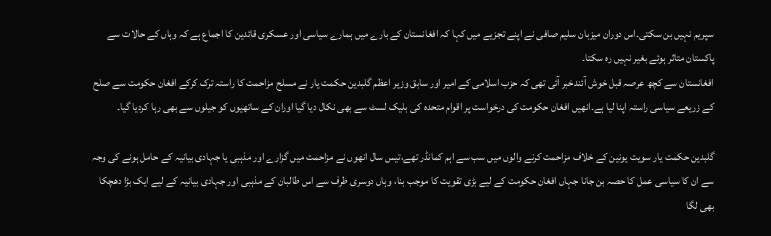سپریم نہیں بن سکتی۔اس دوران میزبان سلیم صافی نے اپنے تجزیے میں کہا کہ افغانستان کے بارے میں ہمارے سیاسی اور عسکری قائدین کا اجماع ہے کہ وہاں کے حالات سے پاکستان متاثر ہوئے بغیر نہیں رہ سکتا۔
افغانستان سے کچھ عرصہ قبل خوش آئندخبر آئی تھی کہ حزب اسلامی کے امیر اور سابق وزیر اعظم گلبدین حکمت یار نے مسلح مزاحمت کا راستہ ترک کرکے افغان حکومت سے صلح کے زریعے سیاسی راستہ اپنا لیا ہے۔انھیں افغان حکومت کی درخواست پر اقوام متحدہ کی بلیک لسٹ سے بھی نکال دیا گیا اوران کے ساتھیوں کو جیلوں سے بھی رہا کردیا گیا۔

گلبدین حکمت یار سویت یونین کے خلاف مزاحمت کرنے والوں میں سب سے اہم کمانڈر تھے،تیس سال انھوں نے مزاحمت میں گزارے اور مذہبی یا جہادی بیانیہ کے حامل ہونے کی وجہ سے ان کا سیاسی عمل کا حصہ بن جانا جہاں افغان حکومت کے لیے بڑی تقویت کا موجب بنا، وہاں دوسری طرف سے اس طالبان کے مذہبی اور جہادی بیانیہ کے لیے ایک بڑا دھچکا بھی لگا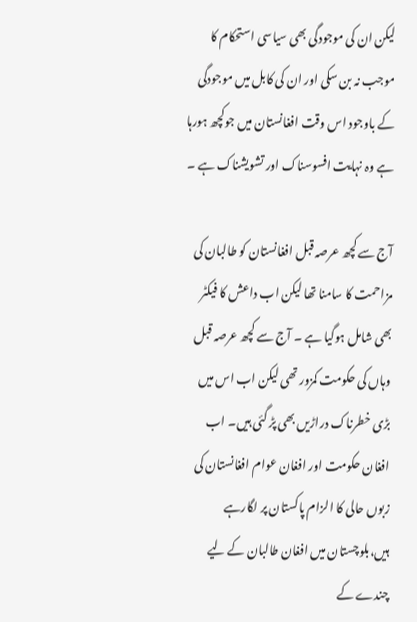لیکن ان کی موجودگی بھی سیاسی استحکام کا موجب نہ بن سکی اور ان کی کابل میں موجودگی کے باوجود اس وقت افغانستان میں جوکچھ ہورہا ہے وہ نہایت افسوسناک اور تشویشناک ہے ۔

آج سے کچھ عرصہ قبل افغانستان کو طالبان کی مزاحمت کا سامنا تھا لیکن اب داعش کا فیکٹر بھی شامل ہوگیا ہے ۔ آج سے کچھ عرصہ قبل وہاں کی حکومت کمزور تھی لیکن اب اس میں بڑی خطرناک دراڑیں بھی پڑ گئی ہیں۔ اب افغان حکومت اور افغان عوام افغانستان کی زبوں حالی کا الزام پاکستان پر لگارہے ہیں،بلوچستان میں افغان طالبان کے لیے چندے کے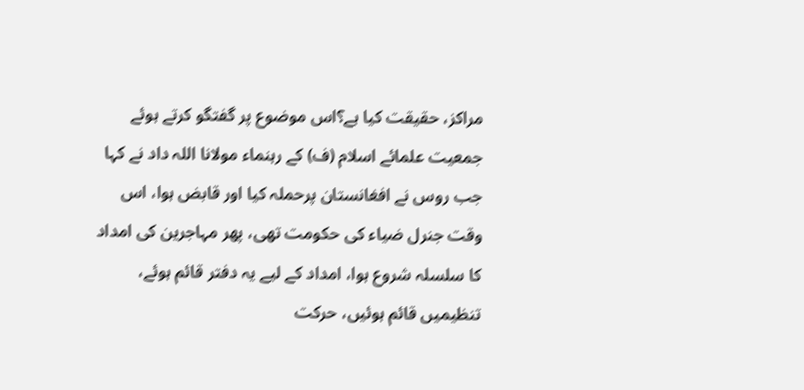مراکز، حقیقت کیا ہے؟اس موضوع پر گفتگو کرتے ہوئے جمعیت علمائے اسلام (ف) کے رہنماء مولانا اللہ داد نے کہا جب روس نے افغانستان پرحملہ کیا اور قابض ہوا، اس وقت جنرل ضیاء کی حکومت تھی، پھر مہاجرین کی امداد کا سلسلہ شروع ہوا، امداد کے لیے یہ دفتر قائم ہوئے، تنظیمیں قائم ہوئیں، حرکت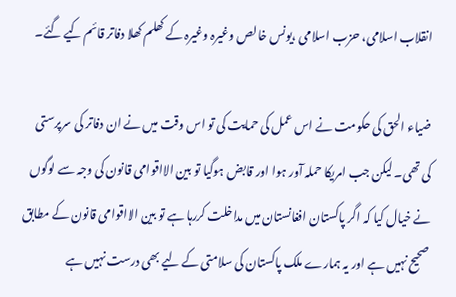انقلاب اسلامی، حزب اسلامی ،یونس خالص وغیرہ وغیرہ کے کھلم کھلا دفاتر قائم کیے گئے۔

ضیاء الحق کی حکومت نے اس عمل کی حمایت کی تو اس وقت میں نے ان دفاتر کی سرپرستی کی تھی۔ لیکن جب امریکا حملہ آور ہوا اور قابض ہوگیا تو بین الااقوامی قانون کی وجہ سے لوگوں نے خیال کیا کہ اگر پاکستان افغانستان میں مداخلت کررہا ہے تو بین الااقوامی قانون کے مطابق صحیح نہیں ہے اور یہ ہمارے ملک پاکستان کی سلامتی کے لیے بھی درست نہیں ہے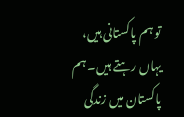تو ہم پاکستانی ہیں، یہاں رہتے ہیں۔ ہم پاکستان میں زندگی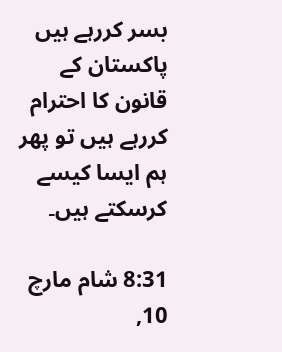بسر کررہے ہیں پاکستان کے قانون کا احترام کررہے ہیں تو پھر ہم ایسا کیسے کرسکتے ہیں۔

8:31 شام مارچ 10,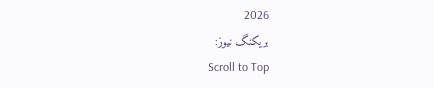2026
بریکنگ نیوز:
Scroll to Top